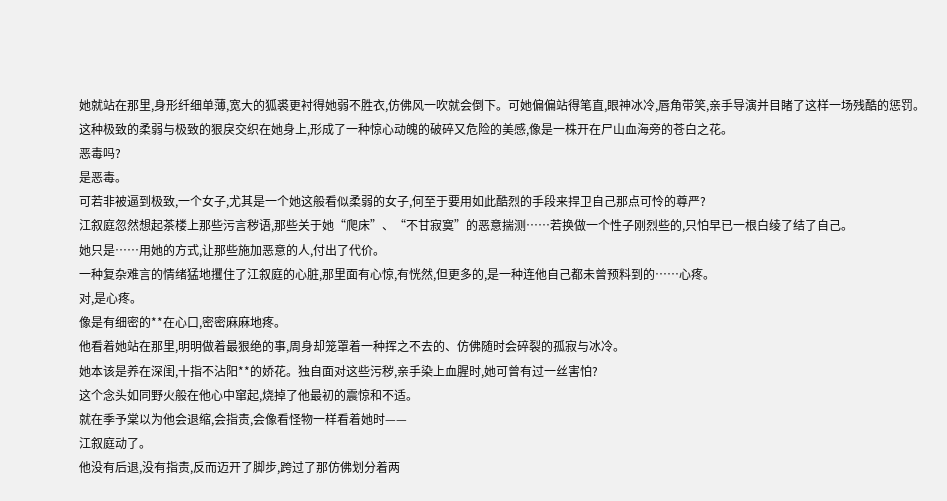她就站在那里,身形纤细单薄,宽大的狐裘更衬得她弱不胜衣,仿佛风一吹就会倒下。可她偏偏站得笔直,眼神冰冷,唇角带笑,亲手导演并目睹了这样一场残酷的惩罚。
这种极致的柔弱与极致的狠戾交织在她身上,形成了一种惊心动魄的破碎又危险的美感,像是一株开在尸山血海旁的苍白之花。
恶毒吗?
是恶毒。
可若非被逼到极致,一个女子,尤其是一个她这般看似柔弱的女子,何至于要用如此酷烈的手段来捍卫自己那点可怜的尊严?
江叙庭忽然想起茶楼上那些污言秽语,那些关于她“爬床”、“不甘寂寞”的恶意揣测……若换做一个性子刚烈些的,只怕早已一根白绫了结了自己。
她只是……用她的方式,让那些施加恶意的人,付出了代价。
一种复杂难言的情绪猛地攫住了江叙庭的心脏,那里面有心惊,有恍然,但更多的,是一种连他自己都未曾预料到的……心疼。
对,是心疼。
像是有细密的**在心口,密密麻麻地疼。
他看着她站在那里,明明做着最狠绝的事,周身却笼罩着一种挥之不去的、仿佛随时会碎裂的孤寂与冰冷。
她本该是养在深闺,十指不沾阳**的娇花。独自面对这些污秽,亲手染上血腥时,她可曾有过一丝害怕?
这个念头如同野火般在他心中窜起,烧掉了他最初的震惊和不适。
就在季予棠以为他会退缩,会指责,会像看怪物一样看着她时——
江叙庭动了。
他没有后退,没有指责,反而迈开了脚步,跨过了那仿佛划分着两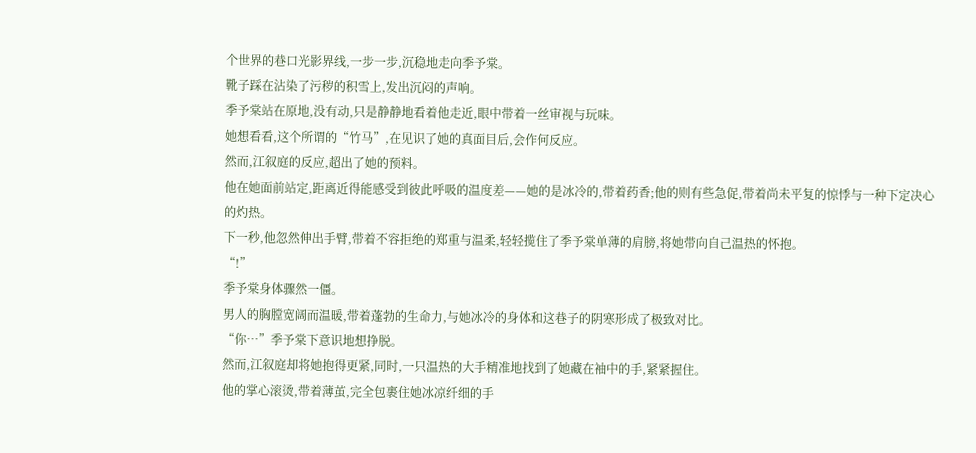个世界的巷口光影界线,一步一步,沉稳地走向季予棠。
靴子踩在沾染了污秽的积雪上,发出沉闷的声响。
季予棠站在原地,没有动,只是静静地看着他走近,眼中带着一丝审视与玩味。
她想看看,这个所谓的“竹马”,在见识了她的真面目后,会作何反应。
然而,江叙庭的反应,超出了她的预料。
他在她面前站定,距离近得能感受到彼此呼吸的温度差——她的是冰冷的,带着药香;他的则有些急促,带着尚未平复的惊悸与一种下定决心的灼热。
下一秒,他忽然伸出手臂,带着不容拒绝的郑重与温柔,轻轻揽住了季予棠单薄的肩膀,将她带向自己温热的怀抱。
“!”
季予棠身体骤然一僵。
男人的胸膛宽阔而温暖,带着蓬勃的生命力,与她冰冷的身体和这巷子的阴寒形成了极致对比。
“你…”季予棠下意识地想挣脱。
然而,江叙庭却将她抱得更紧,同时,一只温热的大手精准地找到了她藏在袖中的手,紧紧握住。
他的掌心滚烫,带着薄茧,完全包裹住她冰凉纤细的手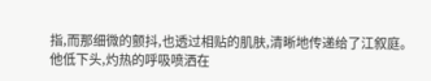指,而那细微的颤抖,也透过相贴的肌肤,清晰地传递给了江叙庭。
他低下头,灼热的呼吸喷洒在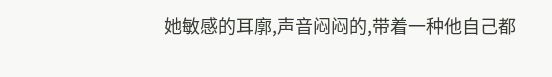她敏感的耳廓,声音闷闷的,带着一种他自己都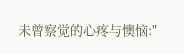未曾察觉的心疼与懊恼:"